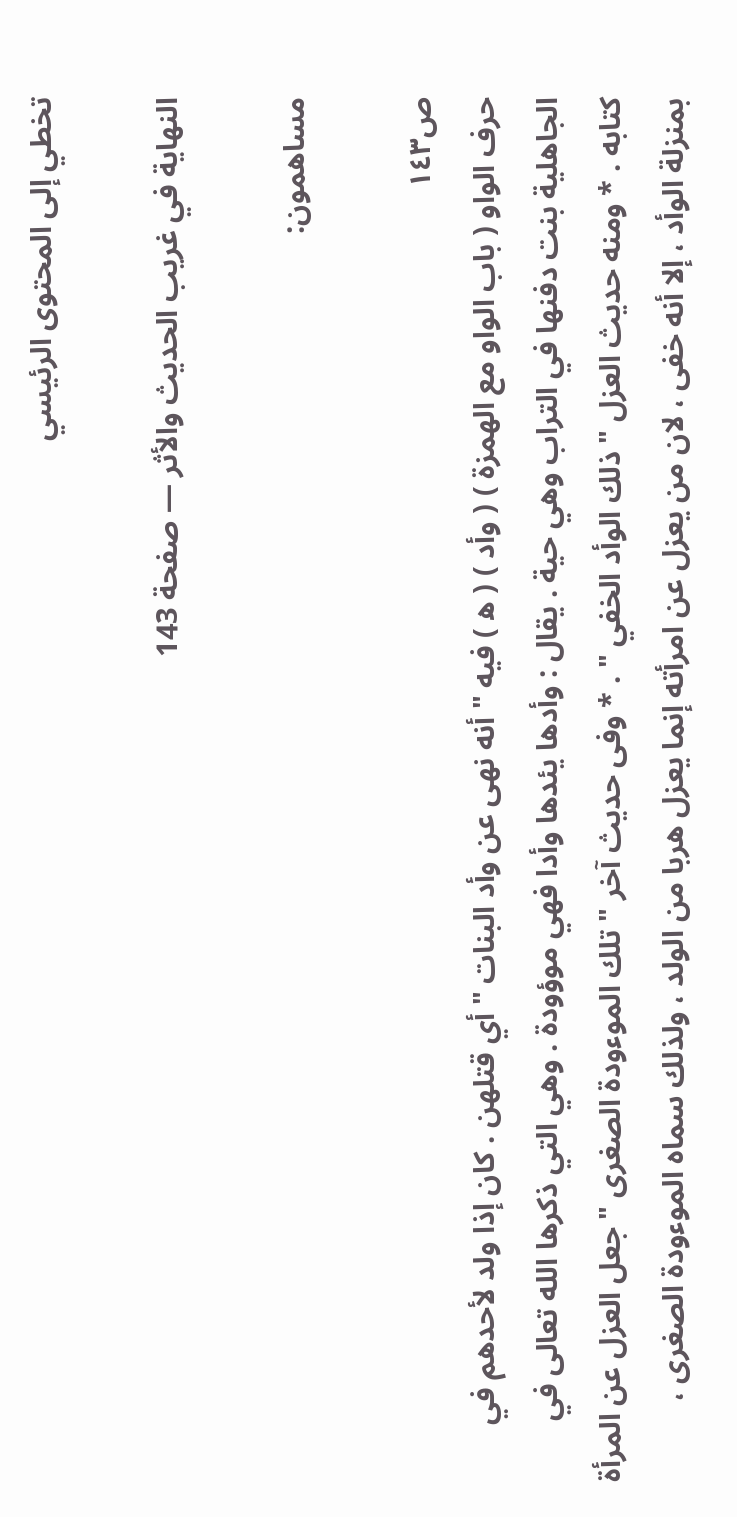تخطي إلى المحتوى الرئيسي

النهاية في غريب الحديث والأثر — صفحة 143

مساهمون:

ص١٤٣
حرف الواو ( باب الواو مع الهمزة ) ( وأد ) ( ه‍ ) فيه " أنه نهى عن وأد البنات " أي قتلهن . كان إذا ولد لأحدهم في الجاهلية بنت دفنها في التراب وهي حية . يقال : وأدها يئدها وأدا فهي موؤودة . وهي التي ذكرها الله تعالى في كتابه . * ومنه حديث العزل " ذلك الوأد الخفي " . * وفى حديث آخر " تلك الموءودة الصغرى " جعل العزل عن المرأة بمنزلة الوأد ، إلا أنه خفى ، لان من يعزل عن امرأته إنما يعزل هربا من الولد ، ولذلك سماه الموءودة الصغرى ،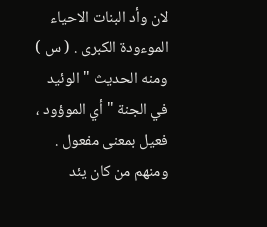لان وأد البنات الاحياء الموءودة الكبرى . ( س ) ومنه الحديث " الوئيد في الجنة " أي الموؤود ، فعيل بمعنى مفعول . ومنهم من كان يئد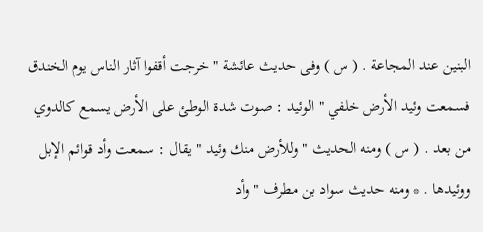البنين عند المجاعة . ( س ) وفى حديث عائشة " خرجت أقفوا آثار الناس يوم الخندق فسمعت وئيد الأرض خلفي " الوئيد : صوت شدة الوطئ على الأرض يسمع كالدوي من بعد . ( س ) ومنه الحديث " وللأرض منك وئيد " يقال : سمعت وأد قوائم الإبل ووئيدها . * ومنه حديث سواد بن مطرف " وأد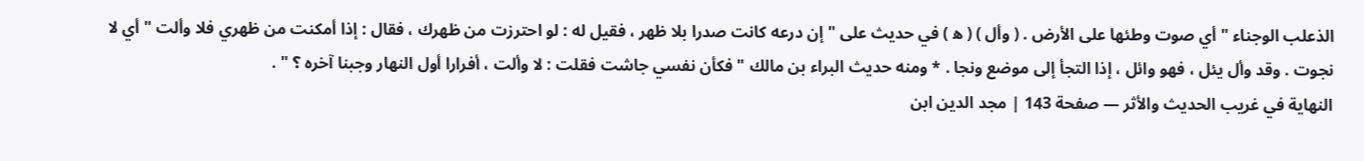الذعلب الوجناء " أي صوت وطئها على الأرض . ( وأل ) ( ه‍ ) في حديث على " إن درعه كانت صدرا بلا ظهر ، فقيل له : لو احترزت من ظهرك ، فقال : إذا أمكنت من ظهري فلا وألت " أي لا نجوت . وقد وأل يئل ، فهو وائل ، إذا التجأ إلى موضع ونجا . * ومنه حديث البراء بن مالك " فكأن نفسي جاشت فقلت : لا وألت ، أفرارا أول النهار وجبنا آخره ؟ " .
النهاية في غريب الحديث والأثر — صفحة 143 | مجد الدين ابن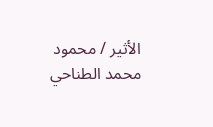الأثير / محمود محمد الطناحي